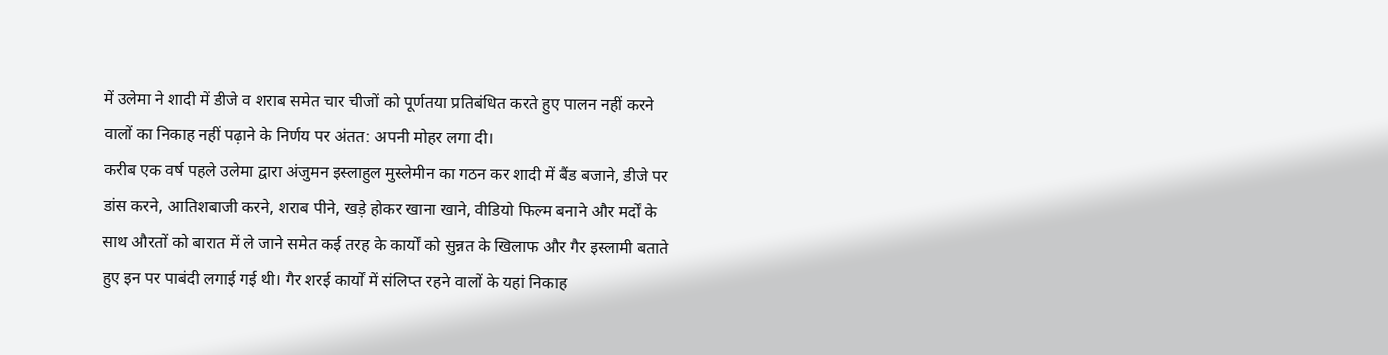में उलेमा ने शादी में डीजे व शराब समेत चार चीजों को पूर्णतया प्रतिबंधित करते हुए पालन नहीं करने वालों का निकाह नहीं पढ़ाने के निर्णय पर अंतत: अपनी मोहर लगा दी।
करीब एक वर्ष पहले उलेमा द्वारा अंजुमन इस्लाहुल मुस्लेमीन का गठन कर शादी में बैंड बजाने, डीजे पर डांस करने, आतिशबाजी करने, शराब पीने, खड़े होकर खाना खाने, वीडियो फिल्म बनाने और मर्दों के साथ औरतों को बारात में ले जाने समेत कई तरह के कार्यों को सुन्नत के खिलाफ और गैर इस्लामी बताते हुए इन पर पाबंदी लगाई गई थी। गैर शरई कार्यों में संलिप्त रहने वालों के यहां निकाह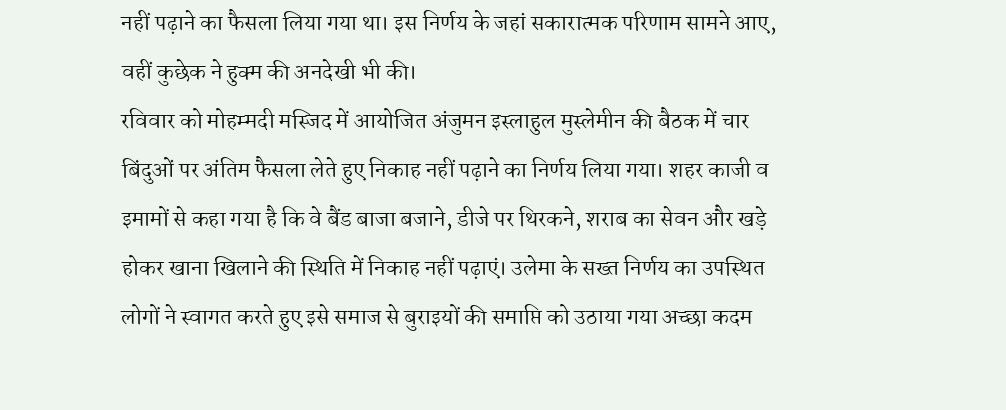नहीं पढ़ाने का फैसला लिया गया था। इस निर्णय के जहां सकारात्मक परिणाम सामने आए, वहीं कुछेक ने हुक्म की अनदेखी भी की।
रविवार को मोहम्मदी मस्जिद में आयोजित अंजुमन इस्लाहुल मुस्लेमीन की बैठक में चार बिंदुओं पर अंतिम फैसला लेते हुए निकाह नहीं पढ़ाने का निर्णय लिया गया। शहर काजी व इमामों से कहा गया है कि वे बैंड बाजा बजाने, डीजे पर थिरकने, शराब का सेवन और खड़े होकर खाना खिलाने की स्थिति में निकाह नहीं पढ़ाएं। उलेमा के सख्त निर्णय का उपस्थित लोगों ने स्वागत करते हुए इसे समाज से बुराइयों की समाप्ति को उठाया गया अच्छा कदम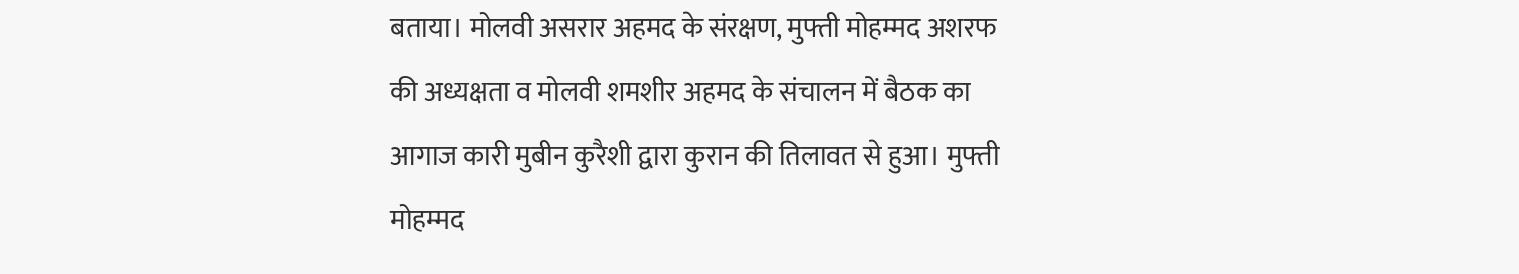बताया। मोलवी असरार अहमद के संरक्षण, मुफ्ती मोहम्मद अशरफ की अध्यक्षता व मोलवी शमशीर अहमद के संचालन में बैठक का आगाज कारी मुबीन कुरैशी द्वारा कुरान की तिलावत से हुआ। मुफ्ती मोहम्मद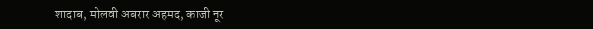शादाब, मोलवी अबरार अहमद, काजी नूर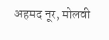अहमद नूर, मोलवी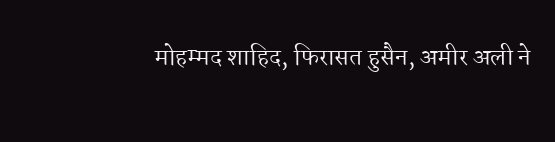मोहम्मद शाहिद, फिरासत हुसैन, अमीर अली ने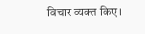विचार व्यक्त किए।